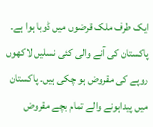ایک طرف ملک قرضوں میں ڈوبا ہوا ہے۔ پاکستان کی آنے والی کئی نسلیں لاکھوں روپے کی مقروض ہو چکی ہیں۔ پاکستان میں پیداہونے والے تمام بچے مقروض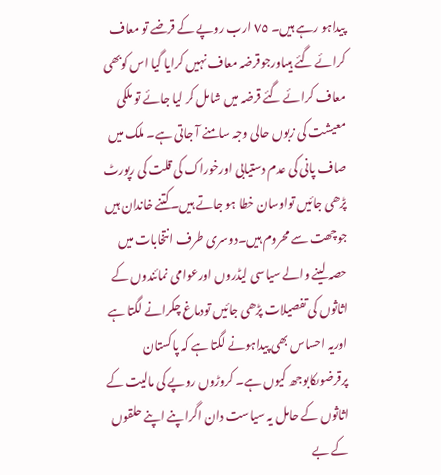پیداہو رہے ہیں۔ ٧٥ ارب روپے کے قرضے تو معاف کرائے گئے ہیںاورجوقرضہ معاف نہیں کرایا گیا اس کوبھی معاف کرائے گئے قرضہ میں شامل کر لیا جائے تو ملکی معیشت کی زبوں حالی وجہ سامنے آ جاتی ہے۔ ملک میں صاف پانی کی عدم دستیابی اورخوراک کی قلت کی رپورٹ پڑھی جائیں تواوسان خطا ہو جاتے ہیں۔کتنے خاندان ہیں جوچھت سے محروم ہیں۔دوسری طرف انتخابات میں حصہ لینے والے سیاسی لیڈروں اورعوامی نمائندوں کے اثاثوں کی تفصیلات پڑھی جائیں تودماغ چکرانے لگتا ہے اوریہ احساس بھی پیداہونے لگتا ہے کہ پاکستان پرقرضوںکابوجھ کیوں ہے۔ کروڑوں روپے کی مالیت کے اثاثوں کے حامل یہ سیاست دان اگراپنے اپنے حلقوں کے بے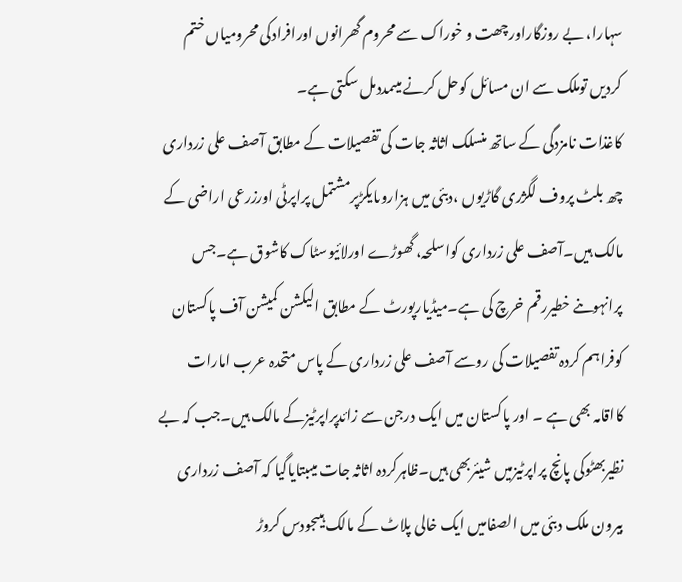سہارا، بے روزگاراورچھت و خوراک سے محروم گھرانوں اورافرادکی محرومیاں ختم کردیں توملک سے ان مسائل کوحل کرنے میںمددمل سکتی ہے۔
کاغذات نامزدگی کے ساتھ منسلک اثاثہ جات کی تفصیلات کے مطابق آصف علی زرداری چھ بلٹ پروف لگژری گاڑیوں ،دبئی میں ہزاروںایکڑپرمشتمل پراپرٹی اورزرعی اراضی کے مالک ہیں۔آصف علی زرداری کواسلحہ، گھوڑے اورلائیوسٹاک کاشوق ہے۔جس پرانہوںنے خطیررقم خرچ کی ہے۔میڈیارپورٹ کے مطابق الیکشن کمیشن آف پاکستان کوفراہم کردہ تفصیلات کی روسے آصف علی زرداری کے پاس متحدہ عرب امارات کااقامہ بھی ہے ۔ اور پاکستان میں ایک درجن سے زائدپراپرٹیزکے مالک ہیں۔جب کہ بے نظیربھٹوکی پانچ پراپرٹیزمیں شیئربھی ہیں۔ظاہرکردہ اثاثہ جات میںبتایاگیا کہ آصف زرداری بیرون ملک دبئی میں الصفامیں ایک خالی پلاٹ کے مالک ہیںجودس کروڑ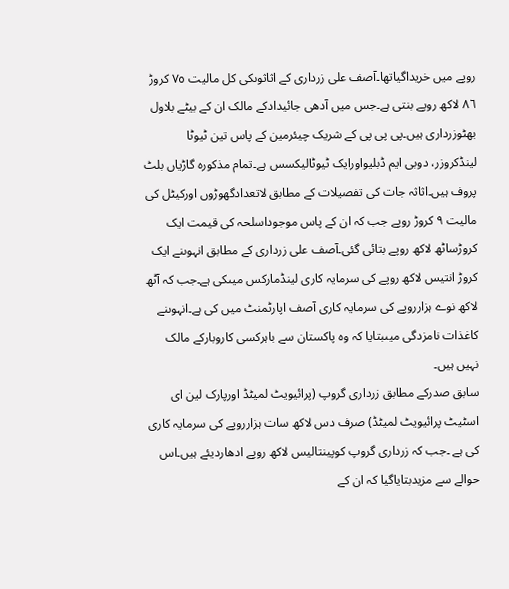روپے میں خریداگیاتھا۔آصف علی زرداری کے اثاثوںکی کل مالیت ٧٥ کروڑ ٨٦ لاکھ روپے بنتی ہے۔جس میں آدھی جائیدادکے مالک ان کے بیٹے بلاول بھٹوزرداری ہیں۔پی پی پی کے شریک چیئرمین کے پاس تین ٹیوٹا لینڈکروزر، دوبی ایم ڈبلیواورایک ٹیوٹالیکسس ہے۔تمام مذکورہ گاڑیاں بلٹ پروف ہیں۔اثاثہ جات کی تفصیلات کے مطابق لاتعدادگھوڑوں اورکیٹل کی مالیت ٩ کروڑ روپے جب کہ ان کے پاس موجوداسلحہ کی قیمت ایک کروڑساٹھ لاکھ روپے بتائی گئی۔آصف علی زرداری کے مطابق انہوںنے ایک کروڑ انتیس لاکھ روپے کی سرمایہ کاری لینڈمارکس میںکی ہے۔جب کہ آٹھ لاکھ نوے ہزارروپے کی سرمایہ کاری آصف اپارٹمنٹ میں کی ہے۔انہوںنے کاغذات نامزدگی میںبتایا کہ وہ پاکستان سے باہرکسی کاروبارکے مالک نہیں ہیں۔
سابق صدرکے مطابق زرداری گروپ (پرائیویٹ لمیٹڈ اورپارک لین ای اسٹیٹ پرائیویٹ لمیٹڈ) صرف دس لاکھ سات ہزارروپے کی سرمایہ کاری کی ہے ۔جب کہ زرداری گروپ کوپینتالیس لاکھ روپے ادھاردیئے ہیں۔اس حوالے سے مزیدبتایاگیا کہ ان کے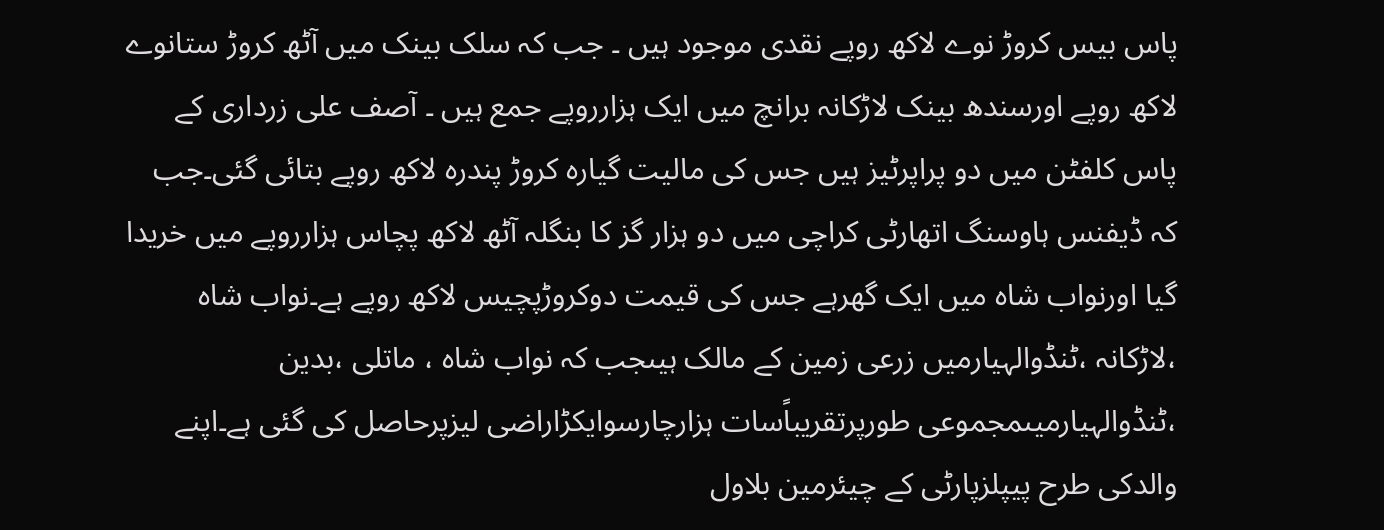پاس بیس کروڑ نوے لاکھ روپے نقدی موجود ہیں ۔ جب کہ سلک بینک میں آٹھ کروڑ ستانوے لاکھ روپے اورسندھ بینک لاڑکانہ برانچ میں ایک ہزارروپے جمع ہیں ۔ آصف علی زرداری کے پاس کلفٹن میں دو پراپرٹیز ہیں جس کی مالیت گیارہ کروڑ پندرہ لاکھ روپے بتائی گئی۔جب کہ ڈیفنس ہاوسنگ اتھارٹی کراچی میں دو ہزار گز کا بنگلہ آٹھ لاکھ پچاس ہزارروپے میں خریدا گیا اورنواب شاہ میں ایک گھرہے جس کی قیمت دوکروڑپچیس لاکھ روپے ہے۔نواب شاہ ،لاڑکانہ ،ٹنڈوالہیارمیں زرعی زمین کے مالک ہیںجب کہ نواب شاہ ، ماتلی ،بدین ،ٹنڈوالہیارمیںمجموعی طورپرتقریباًسات ہزارچارسوایکڑاراضی لیزپرحاصل کی گئی ہے۔اپنے والدکی طرح پیپلزپارٹی کے چیئرمین بلاول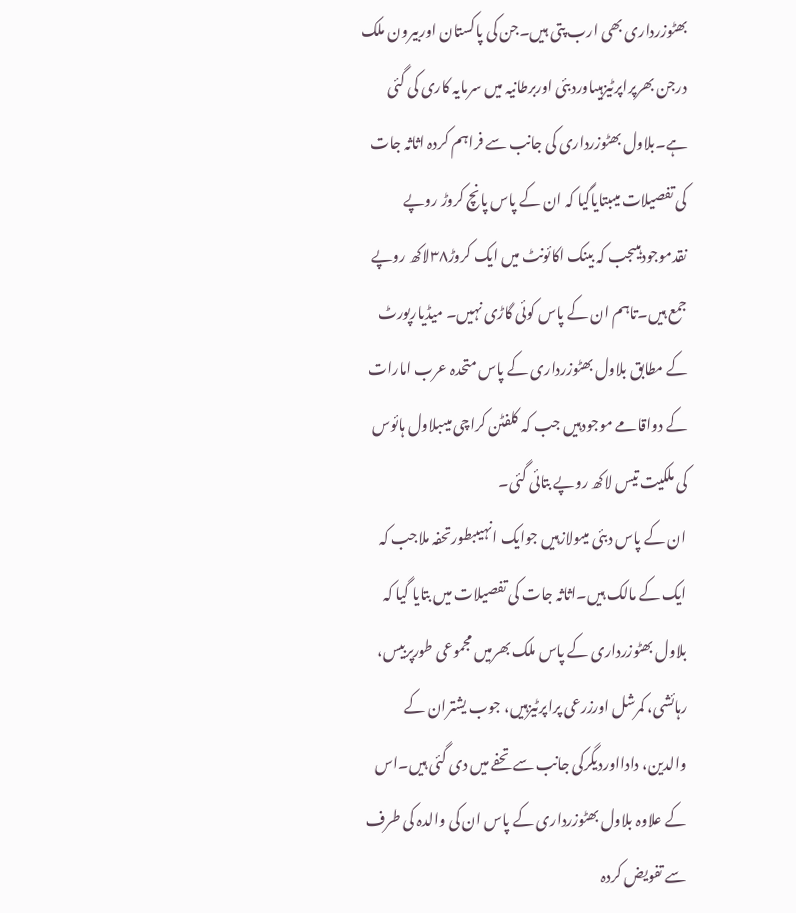بھٹوزرداری بھی ارب پتی ہیں۔جن کی پاکستان اوربیرون ملک درجن بھرپراپرٹیزہیںاوردبئی اوربرطانیہ میں سرمایہ کاری کی گئی ہے۔بلاول بھٹوزرداری کی جانب سے فراہم کردہ اثاثہ جات کی تفصیلات میںبتایاگیا کہ ان کے پاس پانچ کروڑ روپے نقدموجودہیںجب کہ بینک اکائونٹ میں ایک کروڑ٣٨لاکھ روپے جمع ہیں۔تاہم ان کے پاس کوئی گاڑی نہیں۔ میڈیارپورٹ کے مطابق بلاول بھٹوزرداری کے پاس متحدہ عرب امارات کے دواقامے موجودہیں جب کہ کلفٹن کراچی میںبلاول ہائوس کی ملکیت تیس لاکھ روپے بتائی گئی۔
ان کے پاس دبئی میںولازہیں جوایک انہیںبطورتحفہ ملاجب کہ ایک کے مالک ہیں۔اثاثہ جات کی تفصیلات میں بتایا گیا کہ بلاول بھٹوزرداری کے پاس ملک بھرمیں مجموعی طورپربیس، رہائشی، کمرشل اورزرعی پراپرٹیزہیں، جوب یشتران کے والدین، دادااوردیگرکی جانب سے تحفے میں دی گئی ہیں۔اس کے علاوہ بلاول بھٹوزرداری کے پاس ان کی والدہ کی طرف سے تفویض کردہ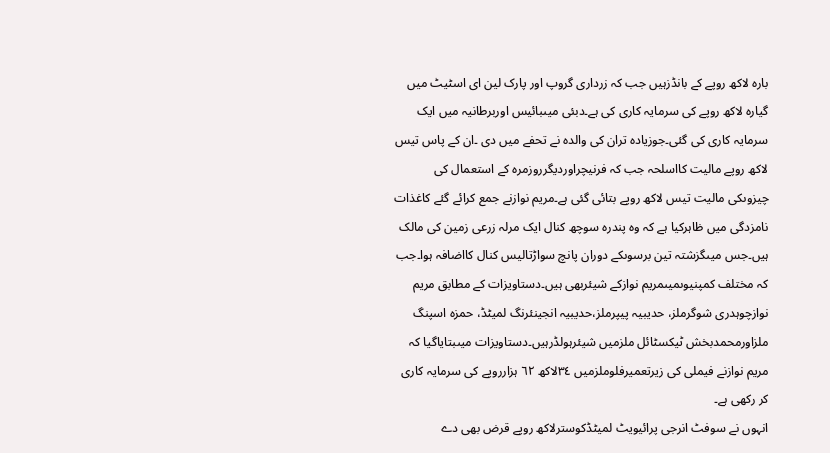بارہ لاکھ روپے کے بانڈزہیں جب کہ زرداری گروپ اور پارک لین ای اسٹیٹ میں گیارہ لاکھ روپے کی سرمایہ کاری کی ہے۔دبئی میںبائیس اوربرطانیہ میں ایک سرمایہ کاری کی گئی۔جوزیادہ تران کی والدہ نے تحفے میں دی ۔ان کے پاس تیس لاکھ روپے مالیت کااسلحہ جب کہ فرنیچراوردیگرروزمرہ کے استعمال کی چیزوںکی مالیت تیس لاکھ روپے بتائی گئی ہے۔مریم نوازنے جمع کرائے گئے کاغذات نامزدگی میں ظاہرکیا ہے کہ وہ پندرہ سوچھ کنال ایک مرلہ زرعی زمین کی مالک ہیں۔جس میںگزشتہ تین برسوںکے دوران پانچ سواڑتالیس کنال کااضافہ ہوا۔جب کہ مختلف کمپنیوںمیںمریم نوازکے شیئربھی ہیں۔دستاویزات کے مطابق مریم نوازچوہدری شوگرملز، حدیبیہ پیپرملز،حدیبیہ انجینئرنگ لمیٹڈ، حمزہ اسپنگ ملزاورمحمدبخش ٹیکسٹائل ملزمیں شیئرہولڈرہیں۔دستاویزات میںبتایاگیا کہ مریم نوازنے فیملی کی زیرتعمیرفلوملزمیں ٣٤لاکھ ٦٢ ہزارروپے کی سرمایہ کاری کر رکھی ہے۔
انہوں نے سوفٹ انرجی پرائیویٹ لمیٹڈکوسترلاکھ روپے قرض بھی دے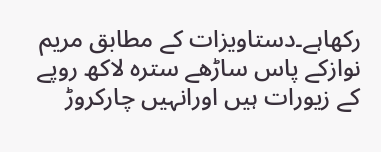رکھاہے۔دستاویزات کے مطابق مریم نوازکے پاس ساڑھے سترہ لاکھ روپے کے زیورات ہیں اورانہیں چارکروڑ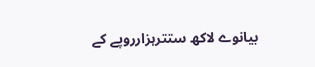بیانوے لاکھ ستترہزارروپے کے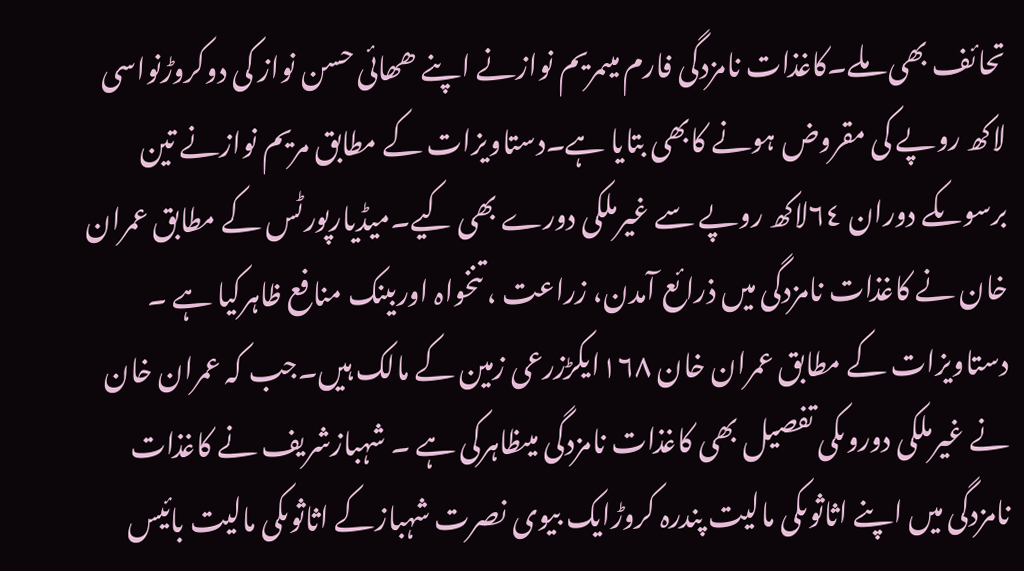تحائف بھی ملے۔کاغذات نامزدگی فارم میںمریم نوازنے اپنے ھھائی حسن نواز کی دوکروڑنواسی لاکھ روپے کی مقروض ہونے کابھی بتایا ہے۔دستاویزات کے مطابق مریم نوازنے تین برسوںکے دوران ٦٤لاکھ روپے سے غیرملکی دورے بھی کیے۔میڈیارپورٹس کے مطابق عمران خان نے کاغذات نامزدگی میں ذرائع آمدن، زراعت ، تنخواہ اوربینک منافع ظاہرکیا ہے ۔ دستاویزات کے مطابق عمران خان ١٦٨ایکڑزرعی زمین کے مالک ہیں۔جب کہ عمران خان نے غیرملکی دوروںکی تفصیل بھی کاغذات نامزدگی میںظاہرکی ہے ۔ شہبازشریف نے کاغذات نامزدگی میں اپنے اثاثوںکی مالیت پندرہ کروڑایک بیوی نصرت شہبازکے اثاثوںکی مالیت بائیس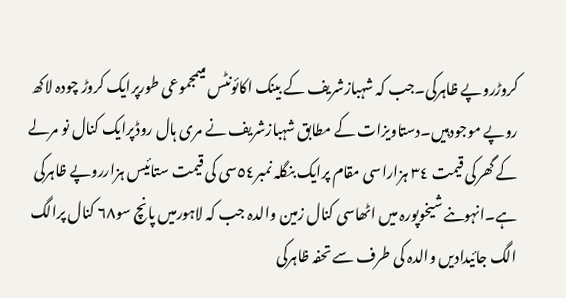کروڑروپے ظاہرکی۔جب کہ شہبازشریف کے بینک اکائونٹس میںمجموعی طورپرایک کروڑ چودہ لاکھ روپے موجودہیں۔دستاویزات کے مطابق شہبازشریف نے مری ہال روڈپرایک کنال نو مرلے کے گھرکی قیمت ٣٤ ہزاراسی مقام پرایک بنگلہ نمبر٥٤سی کی قیمت ستائیس ہزارروپے ظاہرکی ہے۔انہوںنے شیخوپورہ میں اٹھاسی کنال زمین والدہ جب کہ لاہورمیں پانچ سو٦٨ کنال پرالگ الگ جائیدادیں والدہ کی طرف سے تحفہ ظاہرکی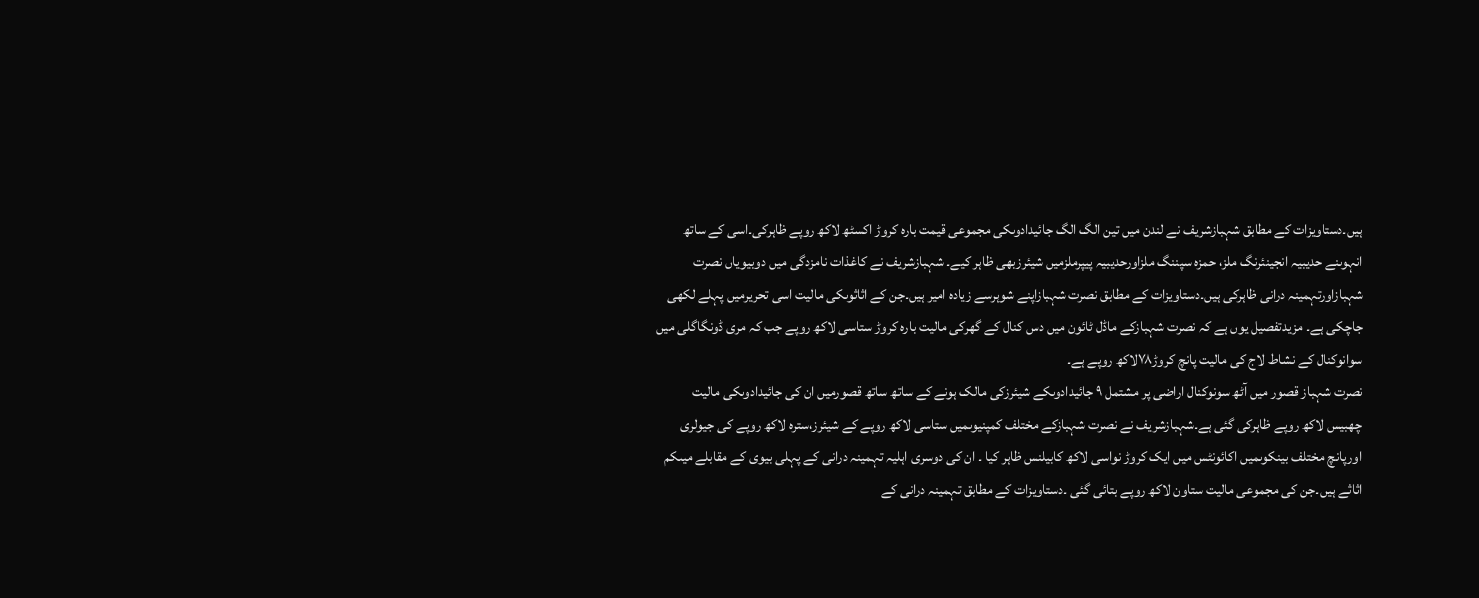ہیں۔دستاویزات کے مطابق شہبازشریف نے لندن میں تین الگ الگ جائیدادوںکی مجموعی قیمت بارہ کروڑ اکسٹھ لاکھ روپے ظاہرکی۔اسی کے ساتھ انہوںنے حدیبیہ انجینئرنگ ملز، حمزہ سپننگ ملزاورحدیبیہ پیپرملزمیں شیئرزبھی ظاہر کیے۔ شہبازشریف نے کاغذات نامزدگی میں دوبیویاں نصرت شہبازاورتہمینہ درانی ظاہرکی ہیں۔دستاویزات کے مطابق نصرت شہبازاپنے شوہرسے زیادہ امیر ہیں۔جن کے اثاثوںکی مالیت اسی تحریرمیں پہلے لکھی جاچکی ہے۔ مزیدتفصیل یوں ہے کہ نصرت شہبازکے ماڈل ٹائون میں دس کنال کے گھرکی مالیت بارہ کروڑ ستاسی لاکھ روپے جب کہ مری ڈونگاگلی میں سوانوکنال کے نشاط لاج کی مالیت پانچ کروڑ٧٨لاکھ روپے ہے۔
نصرت شہباز قصور میں آٹھ سونوکنال اراضی پر مشتمل ٩ جائیدادوںکے شیئرزکی مالک ہونے کے ساتھ ساتھ قصورمیں ان کی جائیدادوںکی مالیت چھبیس لاکھ روپے ظاہرکی گئی ہے۔شہبازشریف نے نصرت شہبازکے مختلف کمپنیوںمیں ستاسی لاکھ روپے کے شیئرز،سترہ لاکھ روپے کی جیولری اورپانچ مختلف بینکوںمیں اکائونٹس میں ایک کروڑ نواسی لاکھ کابیلنس ظاہر کیا ۔ ان کی دوسری اہلیہ تہمینہ درانی کے پہلی بیوی کے مقابلے میںکم اثاثے ہیں۔جن کی مجموعی مالیت ستاون لاکھ روپے بتائی گئی ۔دستاویزات کے مطابق تہمینہ درانی کے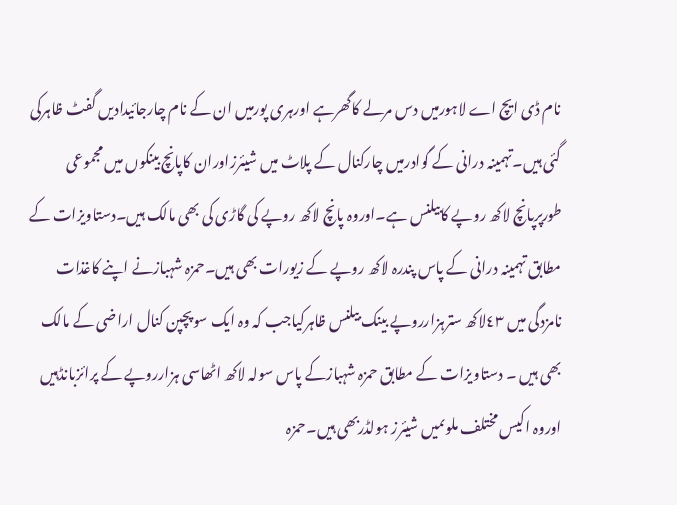نام ڈی ایچ اے لاہورمیں دس مرلے کاگھرہے اورہری پورمیں ان کے نام چارجائیدادیں گفٹ ظاہرکی گئی ہیں۔تہمینہ درانی کے گوادرمیں چارکنال کے پلاٹ میں شیئرزاوران کاپانچ بینکوں میں مجموعی طورپرپانچ لاکھ روپے کابیلنس ہے۔اوروہ پانچ لاکھ روپے کی گاڑی کی بھی مالک ہیں۔دستاویزات کے مطابق تہمینہ درانی کے پاس پندرہ لاکھ روپے کے زیورات بھی ہیں۔حمزہ شہبازنے اپنے کاغذات نامزدگی میں ٤٣لاکھ سترہزارروپے بینک بیلنس ظاہرکیاجب کہ وہ ایک سوپچپن کنال اراضی کے مالک بھی ہیں ۔ دستاویزات کے مطابق حمزہ شہبازکے پاس سولہ لاکھ اٹھاسی ہزارروپے کے پرائزبانڈہیں اوروہ اکیس مختلف ملوںمیں شیئرز ہولڈربھی ہیں۔حمزہ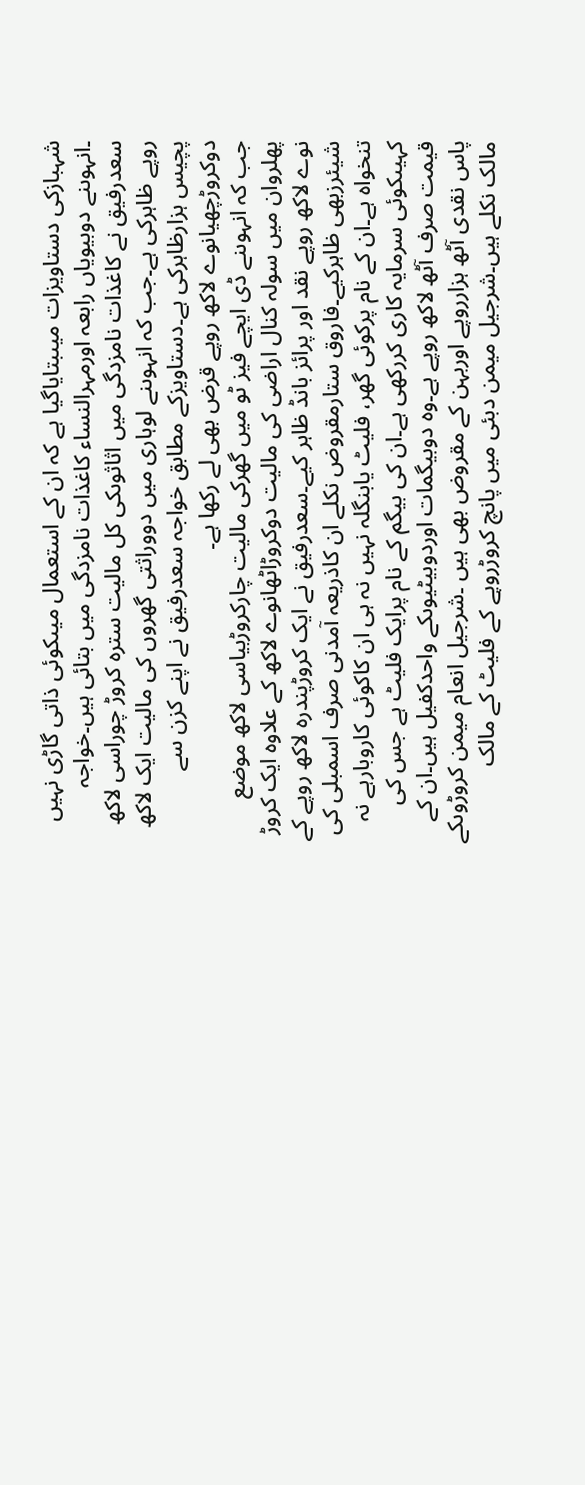شہبازکی دستاویزات میںبتایاگیا ہے کہ ان کے استعمال میںکوئی ذاتی گاڑی نہیں ۔انہوںنے دوبیویاں رابعہ اورمہرالنساء کاغذات نامزدگی میں بتائی ہیں۔خواجہ سعدرفیق نے کاغذات نامزدگی میں اثاثوںکی کل مالیت سترہ کروڑ چوراسی لاکھ روپے ظاہرکی ہے۔جب کہ انہوںنے لوہاری میں دووراثتی گھروں کی مالیت ایک لاکھ پچیس ہزارظاہرکی ہے۔دستاویزکے مطابق خواجہ سعدرفیق نے اپنے کزن سے دوکروڑچھیانوے لاکھ روپے قرض بھی لے رکھا ہے۔
جب کہ انہوںنے ڈی ایچے فیز ٹو میں گھرکی مالیت چارکروڑبیاسی لاکھ موضع پھلروان میں سولہ کنال اراضی کی مالیت دوکروڑاٹھانوے لاکھ کے علاوہ ایک کروڑ نوے لاکھ روپے نقد اور پرائز بانڈ ظاہر کیے۔سعدرفیق نے ایک کروڑپندرہ لاکھ روپے کے شیئرزبھی ظاہرکیے۔فاروق ستارمقروض نکلے ان کاذریعہ آمدنی صرف اسمبلی کی تنخواہ ہے۔ان کے نام پرکوئی گھر، فلیٹ یابنگلہ نہیں نہ ہی ان کاکوئی کاروبارہے نہ کہیںکوئی سرمایہ کاری کررکھی ہے۔ان کی بیگم کے نام پرایک فلیٹ ہے جس کی قیمت صرف آٹھ لاکھ روپے ہے۔وہ دوبیگمات اوردوبیٹیوںکے واحدکفیل ہیں۔ان کے پاس نقدی آٹھ ہزارروپے اوربہن کے مقروض بھی ہیں ۔شرجیل انعام میمن کروڑوںکے مالک نکلے ہیں۔شرجیل میمن دبئی میں پانچ کروڑروپے کے فلیٹ کے مالک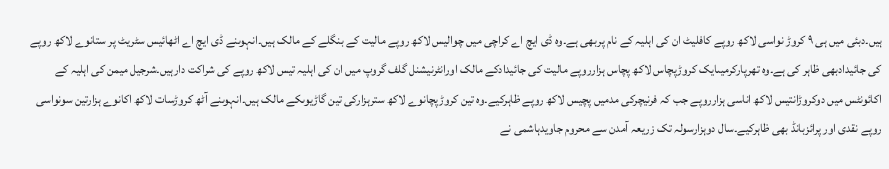ہیں۔دبئی میں ہی ٩ کروڑ نواسی لاکھ روپے کافلیٹ ان کی اہلیہ کے نام پربھی ہے۔وہ ڈی ایچ اے کراچی میں چوالیس لاکھ روپے مالیت کے بنگلے کے مالک ہیں۔انہوںنے ڈی ایچ اے اٹھائیس سٹریٹ پر ستانوے لاکھ روپے کی جائیدادبھی ظاہر کی ہے۔وہ تھرپارکرمیںایک کروڑپچاس لاکھ پچاس ہزارروپے مالیت کی جائیدادکے مالک اورانٹرنیشنل گلف گروپ میں ان کی اہلیہ تیس لاکھ روپے کی شراکت دارہیں۔شرجیل میمن کی اہلیہ کے اکائونٹس میں دوکروڑانتیس لاکھ اناسی ہزارروپے جب کہ فرنیچرکی مدمیں پچیس لاکھ روپے ظاہرکیے۔وہ تین کروڑپچانوے لاکھ سترہزارکی تین گاڑیوںکے مالک ہیں۔انہوںنے آٹھ کروڑسات لاکھ اکانوے ہزارتین سونواسی روپے نقدی اور پرائزبانڈ بھی ظاہرکیے۔سال دوہزارسولہ تک زریعہ آمدن سے محروم جاویدہاشمی نے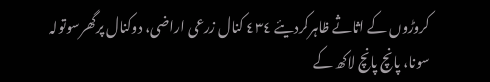کروڑوں کے اثاثے ظاہرکردیئے ٤٣٤ کنال زرعی اراضی، دوکنال پرگھرسوتولہ سونا، پانچ پانچ لاکھ کے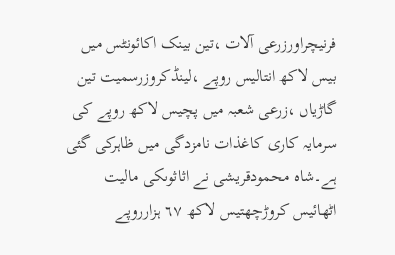فرنیچراورزرعی آلات ،تین بینک اکائونٹس میں بیس لاکھ انتالیس روپے ،لینڈکروزرسمیت تین گاڑیاں ،زرعی شعبہ میں پچیس لاکھ روپے کی سرمایہ کاری کاغذات نامزدگی میں ظاہرکی گئی ہے۔شاہ محمودقریشی نے اثاثوںکی مالیت اٹھائیس کروڑچھتیس لاکھ ٦٧ ہزارروپے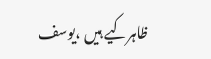ظاہرکیے ہیں ،یوسف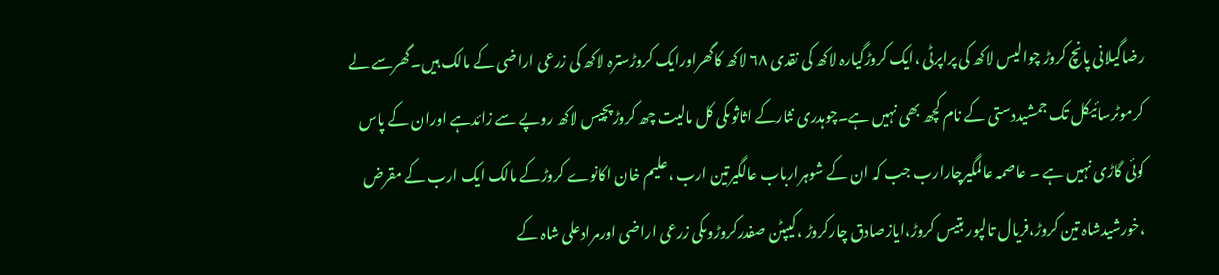رضاگیلانی پانچ کروڑ چوالیس لاکھ کی پراپرٹی ،ایک کروڑگیارہ لاکھ کی نقدی ٦٨ لاکھ کاگھراورایک کروڑسترہ لاکھ کی زرعی اراضی کے مالک ہیں۔گھرسے لے کرموٹرسائیکل تک جمشیددستی کے نام کچھ بھی نہیں ہے۔چوہدری نثارکے اثاثوںکی کل مالیت چھ کروڑپچیس لاکھ روپے سے زائدہے اوران کے پاس کوئی گاڑی نہیں ہے ۔ عاصمہ عالمگیرچارارب جب کہ ان کے شوہرارباب عالگیرتین ارب ،علیم خان اکانوے کروڑکے مالک ایک ارب کے مقرض ،خورشیدشاہ تین کروڑ،فریال تالپور بتیس کروڑ،ایازصادق چارکروڑ ،کیپٹن صفدرکروڑوںکی زرعی اراضی اورمرادعلی شاہ کے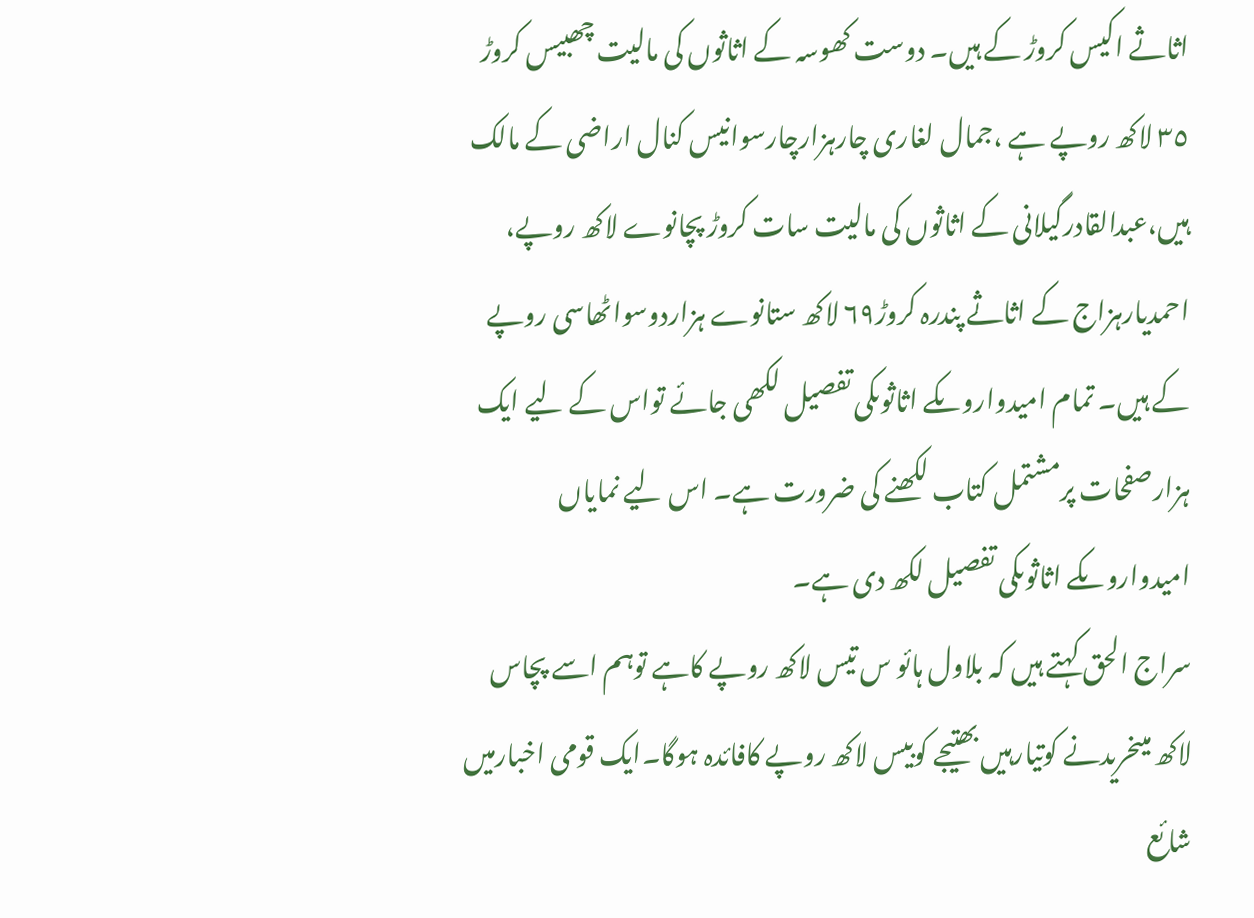اثاثے اکیس کروڑ کے ہیں۔ دوست کھوسہ کے اثاثوں کی مالیت چھبیس کروڑ ٣٥ لاکھ روپے ہے ،جمال لغاری چارہزارچارسوانیس کنال اراضی کے مالک ہیں،عبدالقادرگیلانی کے اثاثوں کی مالیت سات کروڑ پچانوے لاکھ روپے، احمدیارہزاج کے اثاثے پندرہ کروڑ٦٩ لاکھ ستانوے ہزاردوسواٹھاسی روپے کے ہیں۔ تمام امیدواروںکے اثاثوںکی تفصیل لکھی جائے تواس کے لیے ایک ہزارصفحات پرمشتمل کتاب لکھنے کی ضرورت ہے۔ اس لیے نمایاں امیدواروںکے اثاثوںکی تفصیل لکھ دی ہے۔
سراج الحق کہتے ہیں کہ بلاول ہائو س تیس لاکھ روپے کاہے توہم اسے پچاس لاکھ میںخریدنے کوتیارہیں بھتیجے کوبیس لاکھ روپے کافائدہ ہوگا۔ایک قومی اخبارمیں شائع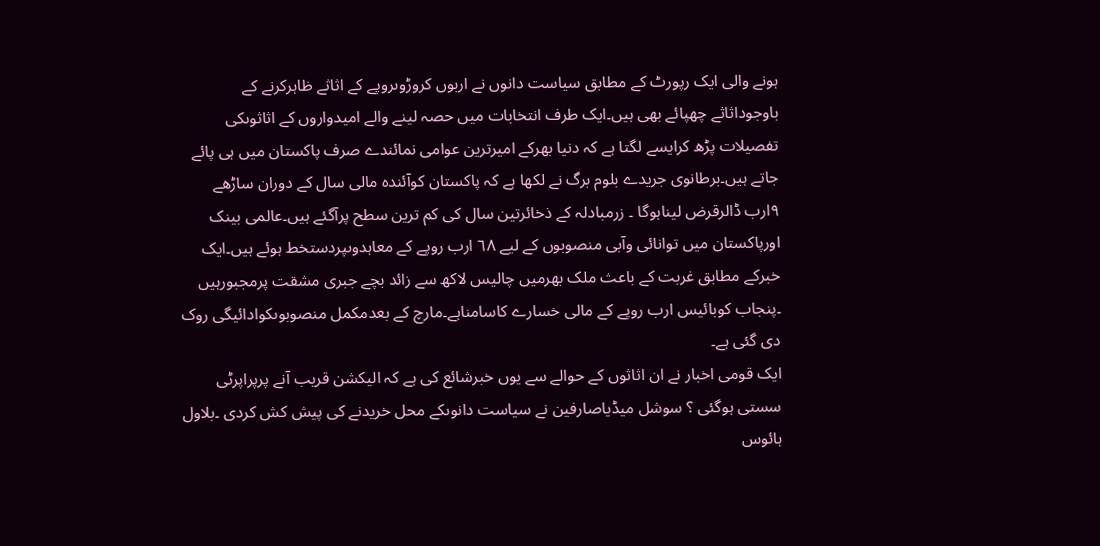ہونے والی ایک رپورٹ کے مطابق سیاست دانوں نے اربوں کروڑوںروپے کے اثاثے ظاہرکرنے کے باوجوداثاثے چھپائے بھی ہیں۔ایک طرف انتخابات میں حصہ لینے والے امیدواروں کے اثاثوںکی تفصیلات پڑھ کرایسے لگتا ہے کہ دنیا بھرکے امیرترین عوامی نمائندے صرف پاکستان میں ہی پائے جاتے ہیں۔برطانوی جریدے بلوم برگ نے لکھا ہے کہ پاکستان کوآئندہ مالی سال کے دوران ساڑھے ٩ارب ڈالرقرض لیناہوگا ۔ زرمبادلہ کے ذخائرتین سال کی کم ترین سطح پرآگئے ہیں۔عالمی بینک اورپاکستان میں توانائی وآبی منصوبوں کے لیے ٦٨ ارب روپے کے معاہدوںپردستخط ہوئے ہیں۔ایک خبرکے مطابق غربت کے باعث ملک بھرمیں چالیس لاکھ سے زائد بچے جبری مشقت پرمجبورہیں ۔پنجاب کوبائیس ارب روپے کے مالی خسارے کاسامناہے۔مارچ کے بعدمکمل منصوبوںکوادائیگی روک دی گئی ہے۔
ایک قومی اخبار نے ان اثاثوں کے حوالے سے یوں خبرشائع کی ہے کہ الیکشن قریب آنے پرپراپرٹی سستی ہوگئی ؟ سوشل میڈیاصارفین نے سیاست دانوںکے محل خریدنے کی پیش کش کردی ۔بلاول ہائوس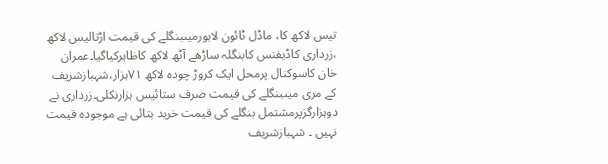تیس لاکھ کا، ماڈل ٹائون لاہورمیںبنگلے کی قیمت اڑتالیس لاکھ ،زرداری کاڈیفنس کابنگلہ ساڑھے آٹھ لاکھ کاظاہرکیاگیا۔عمران خان کاسوکنال پرمحل ایک کروڑ چودہ لاکھ ٧١ہزار،شہبازشریف کے مری میںبنگلے کی قیمت صرف ستائیس ہزارنکلی۔زرداری نے دوہزارگزپرمشتمل بنگلے کی قیمت خرید بتائی ہے موجودہ قیمت نہیں ۔ شہبازشریف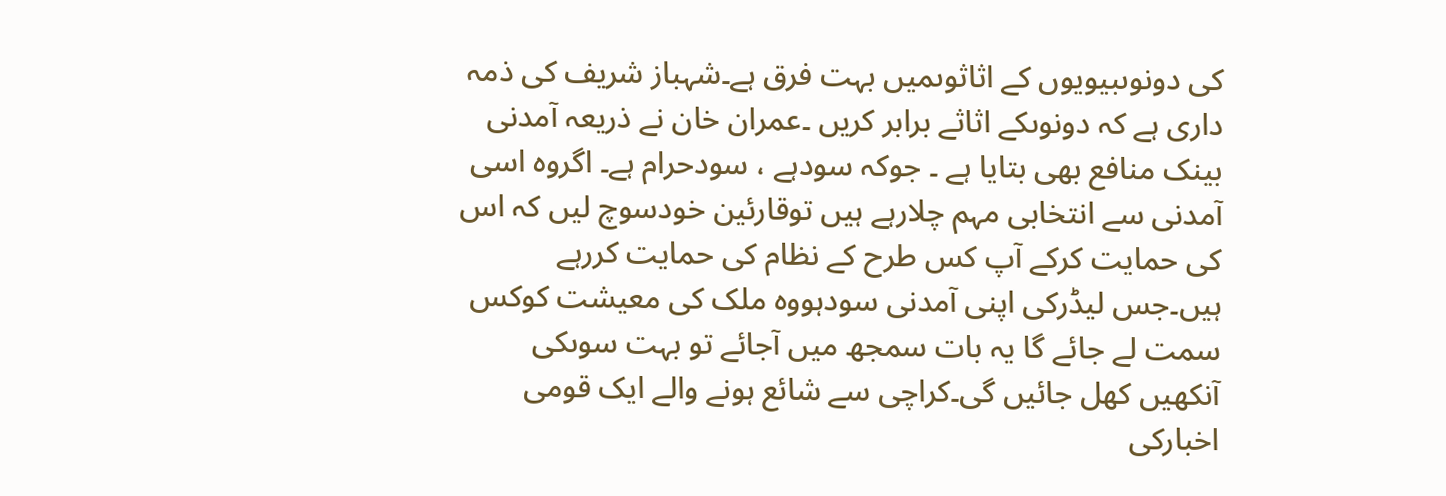کی دونوںبیویوں کے اثاثوںمیں بہت فرق ہے۔شہباز شریف کی ذمہ داری ہے کہ دونوںکے اثاثے برابر کریں ۔عمران خان نے ذریعہ آمدنی بینک منافع بھی بتایا ہے ۔ جوکہ سودہے ، سودحرام ہے۔ اگروہ اسی آمدنی سے انتخابی مہم چلارہے ہیں توقارئین خودسوچ لیں کہ اس کی حمایت کرکے آپ کس طرح کے نظام کی حمایت کررہے ہیں۔جس لیڈرکی اپنی آمدنی سودہووہ ملک کی معیشت کوکس سمت لے جائے گا یہ بات سمجھ میں آجائے تو بہت سوںکی آنکھیں کھل جائیں گی۔کراچی سے شائع ہونے والے ایک قومی اخبارکی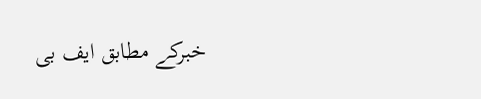خبرکے مطابق ایف بی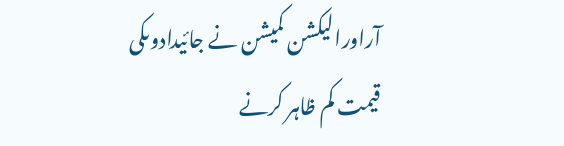آراورالیکشن کمیشن نے جائیدادوںکی قیمت کم ظاہر کرنے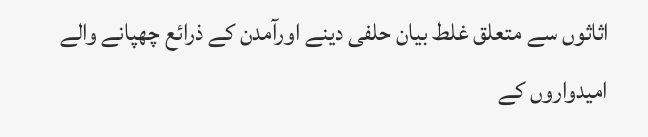اثاثوں سے متعلق غلط بیان حلفی دینے اورآمدن کے ذرائع چھپانے والے امیدواروں کے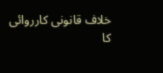خلاف قانونی کارروائی کا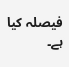فیصلہ کیا ہے۔